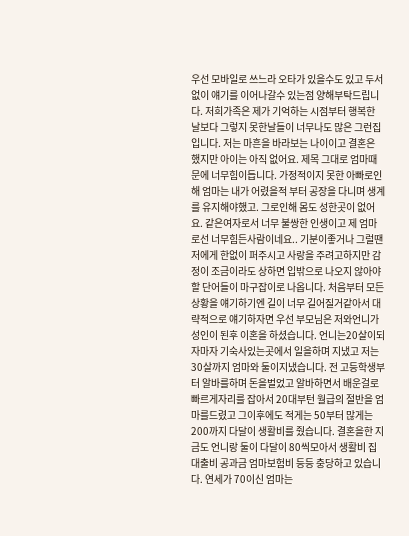우선 모바일로 쓰느라 오타가 있을수도 있고 두서없이 얘기를 이어나갈수 있는점 양해부탁드립니다. 저희가족은 제가 기억하는 시점부터 행복한 날보다 그렇지 못한날들이 너무나도 많은 그런집입니다. 저는 마흔을 바라보는 나이이고 결혼은 했지만 아이는 아직 없어요. 제목 그대로 엄마때문에 너무힘이듭니다. 가정적이지 못한 아빠로인해 엄마는 내가 어렸을적 부터 공장을 다니며 생계를 유지해야했고. 그로인해 몸도 성한곳이 없어요. 같은여자로서 너무 불쌍한 인생이고 제 엄마로선 너무힘든사람이네요.. 기분이좋거나 그럴땐 저에게 한없이 퍼주시고 사랑을 주려고하지만 감정이 조금이라도 상하면 입밖으로 나오지 않아야할 단어들이 마구잡이로 나옵니다. 처음부터 모든상황을 얘기하기엔 길이 너무 길어질거같아서 대략적으로 얘기하자면 우선 부모님은 저와언니가 성인이 된후 이혼을 하셨습니다. 언니는20살이되자마자 기숙사있는곳에서 일을하며 지냈고 저는 30살까지 엄마와 둘이지냈습니다. 전 고등학생부터 알바를하며 돈을벌었고 알바하면서 배운걸로 빠르게자리를 잡아서 20대부턴 월급의 절반을 엄마를드렸고 그이후에도 적게는 50부터 많게는 200까지 다달이 생활비를 줬습니다. 결혼을한 지금도 언니랑 둘이 다달이 80씩모아서 생활비 집대출비 공과금 엄마보험비 등등 충당하고 있습니다. 연세가 70이신 엄마는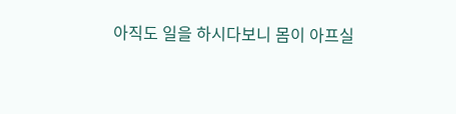아직도 일을 하시다보니 몸이 아프실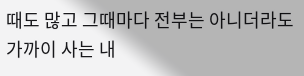때도 많고 그때마다 전부는 아니더라도 가까이 사는 내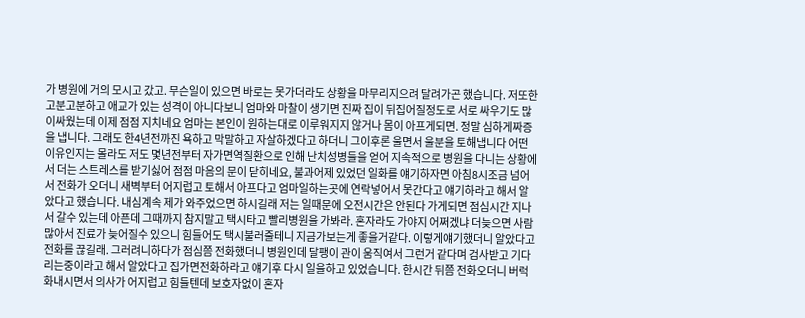가 병원에 거의 모시고 갔고. 무슨일이 있으면 바로는 못가더라도 상황을 마무리지으려 달려가곤 했습니다. 저또한 고분고분하고 애교가 있는 성격이 아니다보니 엄마와 마찰이 생기면 진짜 집이 뒤집어질정도로 서로 싸우기도 많이싸웠는데 이제 점점 지치네요 엄마는 본인이 원하는대로 이루워지지 않거나 몸이 아프게되면. 정말 심하게짜증을 냅니다. 그래도 한4년전까진 욕하고 막말하고 자살하겠다고 하더니 그이후론 울면서 울분을 토해냅니다 어떤이유인지는 몰라도 저도 몇년전부터 자가면역질환으로 인해 난치성병들을 얻어 지속적으로 병원을 다니는 상황에서 더는 스트레스를 받기싫어 점점 마음의 문이 닫히네요, 불과어제 있었던 일화를 얘기하자면 아침8시조금 넘어서 전화가 오더니 새벽부터 어지럽고 토해서 아프다고 엄마일하는곳에 연락넣어서 못간다고 얘기하라고 해서 알았다고 했습니다. 내심계속 제가 와주었으면 하시길래 저는 일때문에 오전시간은 안된다 가게되면 점심시간 지나서 갈수 있는데 아픈데 그때까지 참지말고 택시타고 빨리병원을 가봐라. 혼자라도 가야지 어쩌겠냐 더늦으면 사람많아서 진료가 늦어질수 있으니 힘들어도 택시불러줄테니 지금가보는게 좋을거같다. 이렇게얘기했더니 알았다고 전화를 끊길래. 그러려니하다가 점심쯤 전화했더니 병원인데 달팽이 관이 움직여서 그런거 같다며 검사받고 기다리는중이라고 해서 알았다고 집가면전화하라고 얘기후 다시 일을하고 있었습니다. 한시간 뒤쯤 전화오더니 버럭 화내시면서 의사가 어지럽고 힘들텐데 보호자없이 혼자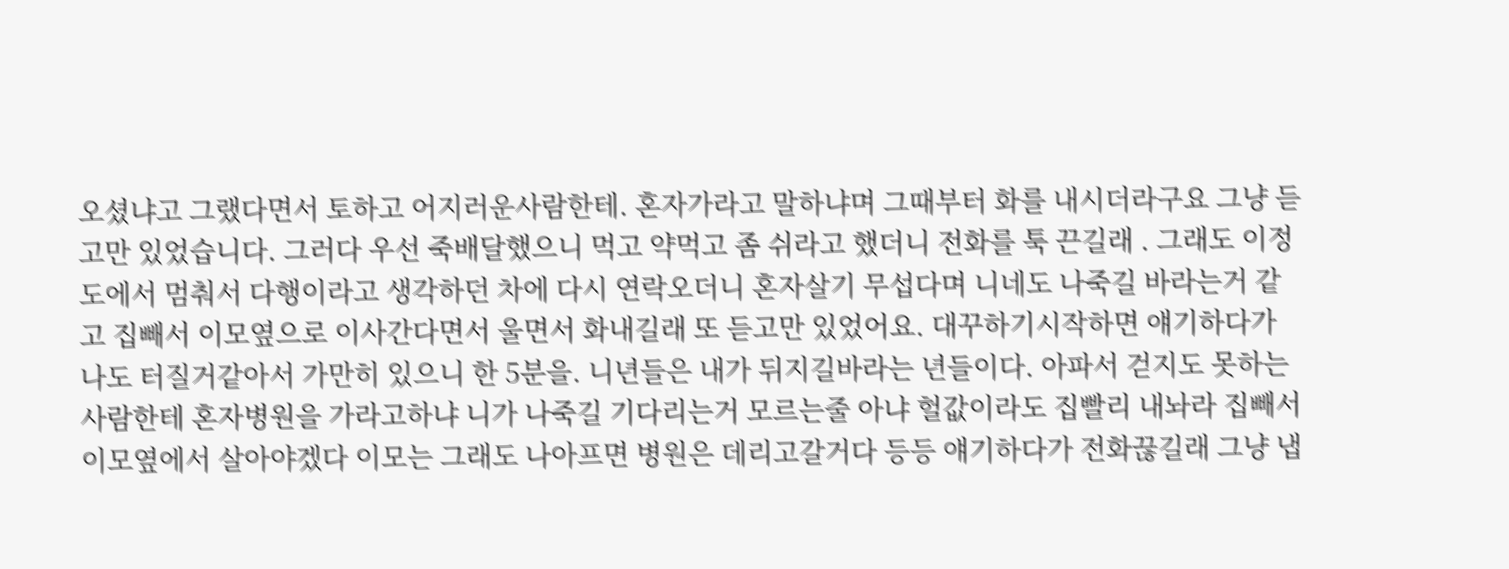오셨냐고 그랬다면서 토하고 어지러운사람한테. 혼자가라고 말하냐며 그때부터 화를 내시더라구요 그냥 듣고만 있었습니다. 그러다 우선 죽배달했으니 먹고 약먹고 좀 쉬라고 했더니 전화를 툭 끈길래 . 그래도 이정도에서 멈춰서 다행이라고 생각하던 차에 다시 연락오더니 혼자살기 무섭다며 니네도 나죽길 바라는거 같고 집빼서 이모옆으로 이사간다면서 울면서 화내길래 또 듣고만 있었어요. 대꾸하기시작하면 얘기하다가 나도 터질거같아서 가만히 있으니 한 5분을. 니년들은 내가 뒤지길바라는 년들이다. 아파서 걷지도 못하는사람한테 혼자병원을 가라고하냐 니가 나죽길 기다리는거 모르는줄 아냐 헐값이라도 집빨리 내놔라 집빼서 이모옆에서 살아야겠다 이모는 그래도 나아프면 병원은 데리고갈거다 등등 얘기하다가 전화끊길래 그냥 냅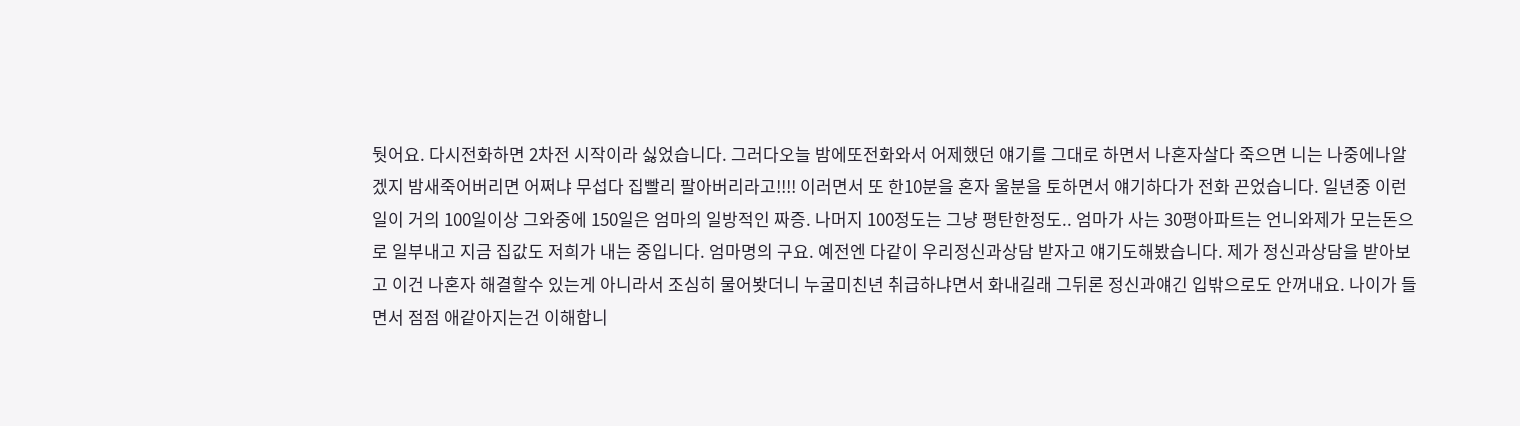둿어요. 다시전화하면 2차전 시작이라 싫었습니다. 그러다오늘 밤에또전화와서 어제했던 얘기를 그대로 하면서 나혼자살다 죽으면 니는 나중에나알겠지 밤새죽어버리면 어쩌냐 무섭다 집빨리 팔아버리라고!!!! 이러면서 또 한10분을 혼자 울분을 토하면서 얘기하다가 전화 끈었습니다. 일년중 이런일이 거의 100일이상 그와중에 150일은 엄마의 일방적인 짜증. 나머지 100정도는 그냥 평탄한정도.. 엄마가 사는 30평아파트는 언니와제가 모는돈으로 일부내고 지금 집값도 저희가 내는 중입니다. 엄마명의 구요. 예전엔 다같이 우리정신과상담 받자고 얘기도해봤습니다. 제가 정신과상담을 받아보고 이건 나혼자 해결할수 있는게 아니라서 조심히 물어봣더니 누굴미친년 취급하냐면서 화내길래 그뒤론 정신과얘긴 입밖으로도 안꺼내요. 나이가 들면서 점점 애같아지는건 이해합니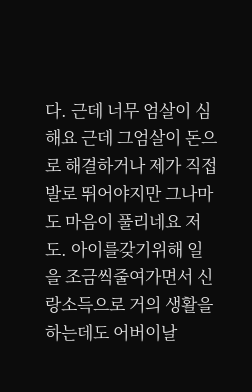다. 근데 너무 엄살이 심해요 근데 그엄살이 돈으로 해결하거나 제가 직접 발로 뛰어야지만 그나마도 마음이 풀리네요 저도. 아이를갖기위해 일을 조금씩줄여가면서 신랑소득으로 거의 생활을 하는데도 어버이날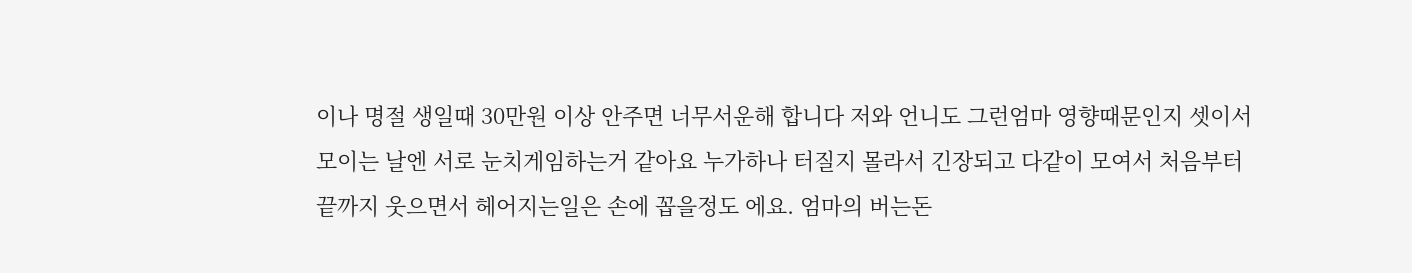이나 명절 생일때 30만원 이상 안주면 너무서운해 합니다 저와 언니도 그런엄마 영향때문인지 셋이서 모이는 날엔 서로 눈치게임하는거 같아요 누가하나 터질지 몰라서 긴장되고 다같이 모여서 처음부터 끝까지 웃으면서 헤어지는일은 손에 꼽을정도 에요. 엄마의 버는돈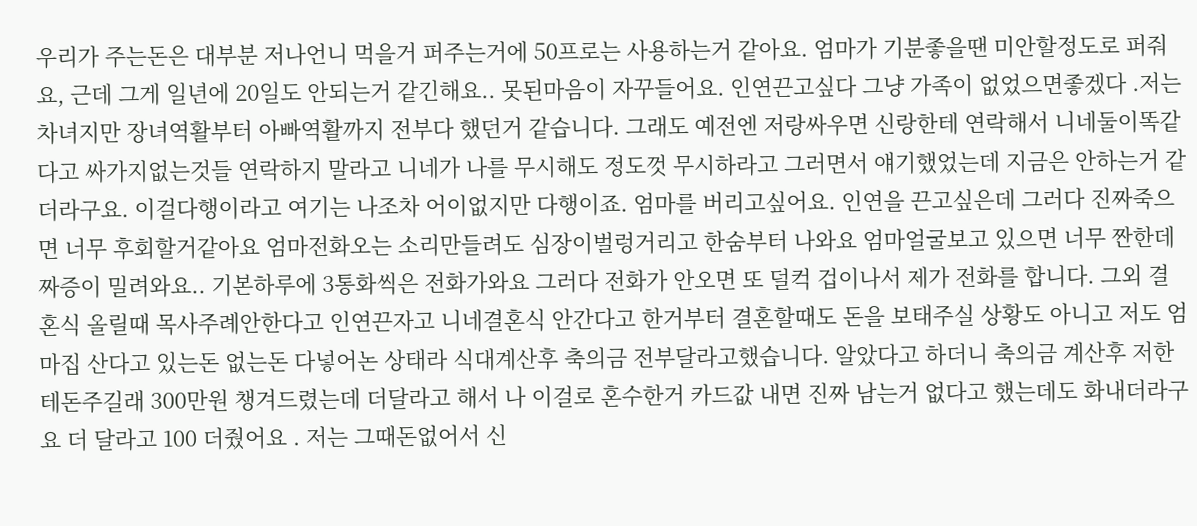우리가 주는돈은 대부분 저나언니 먹을거 퍼주는거에 50프로는 사용하는거 같아요. 엄마가 기분좋을땐 미안할정도로 퍼줘요, 근데 그게 일년에 20일도 안되는거 같긴해요.. 못된마음이 자꾸들어요. 인연끈고싶다 그냥 가족이 없었으면좋겠다 .저는 차녀지만 장녀역활부터 아빠역활까지 전부다 했던거 같습니다. 그래도 예전엔 저랑싸우면 신랑한테 연락해서 니네둘이똑같다고 싸가지없는것들 연락하지 말라고 니네가 나를 무시해도 정도껏 무시하라고 그러면서 얘기했었는데 지금은 안하는거 같더라구요. 이걸다행이라고 여기는 나조차 어이없지만 다행이죠. 엄마를 버리고싶어요. 인연을 끈고싶은데 그러다 진짜죽으면 너무 후회할거같아요 엄마전화오는 소리만들려도 심장이벌렁거리고 한숨부터 나와요 엄마얼굴보고 있으면 너무 짠한데 짜증이 밀려와요.. 기본하루에 3통화씩은 전화가와요 그러다 전화가 안오면 또 덜컥 겁이나서 제가 전화를 합니다. 그외 결혼식 올릴때 목사주례안한다고 인연끈자고 니네결혼식 안간다고 한거부터 결혼할때도 돈을 보태주실 상황도 아니고 저도 엄마집 산다고 있는돈 없는돈 다넣어논 상태라 식대계산후 축의금 전부달라고했습니다. 알았다고 하더니 축의금 계산후 저한테돈주길래 300만원 챙겨드렸는데 더달라고 해서 나 이걸로 혼수한거 카드값 내면 진짜 남는거 없다고 했는데도 화내더라구요 더 달라고 100 더줬어요 . 저는 그때돈없어서 신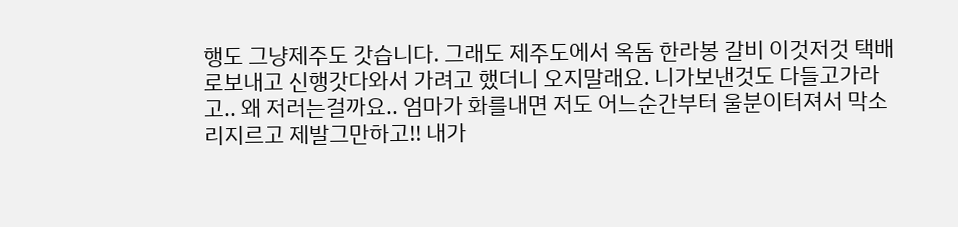행도 그냥제주도 갓습니다. 그래도 제주도에서 옥돔 한라봉 갈비 이것저것 택배로보내고 신행갓다와서 가려고 했더니 오지말래요. 니가보낸것도 다들고가라고.. 왜 저러는걸까요.. 엄마가 화를내면 저도 어느순간부터 울분이터져서 막소리지르고 제발그만하고!! 내가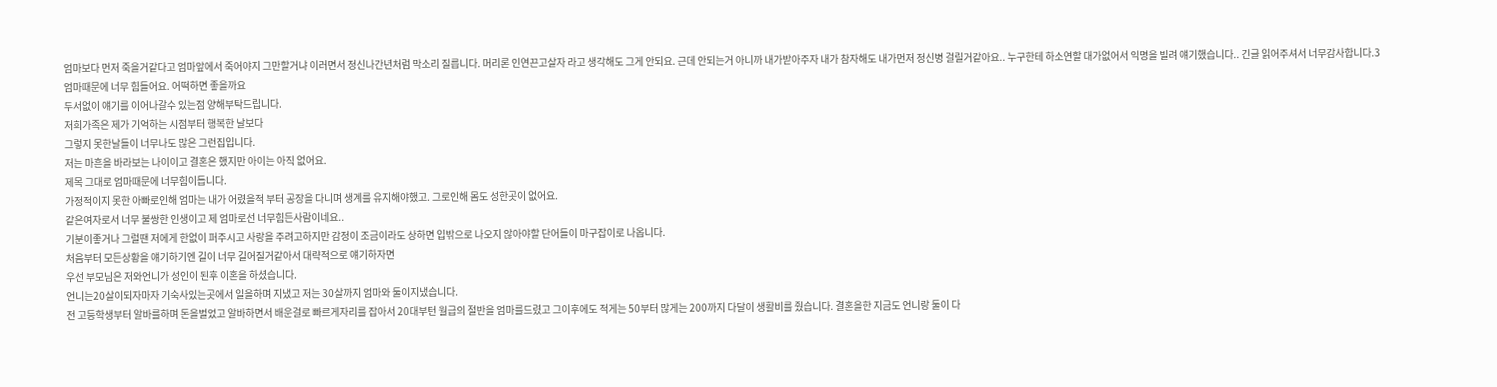엄마보다 먼저 죽을거같다고 엄마앞에서 죽어야지 그만할거냐 이러면서 정신나간년처럼 막소리 질릅니다. 머리론 인연끈고살자 라고 생각해도 그게 안되요. 근데 안되는거 아니까 내가받아주자 내가 참자해도 내가먼저 정신병 걸릴거같아요.. 누구한테 하소연할 대가없어서 익명을 빌려 얘기했습니다.. 긴글 읽어주셔서 너무감사합니다.3
엄마때문에 너무 힘들어요. 어떡하면 좋을까요
두서없이 얘기를 이어나갈수 있는점 양해부탁드립니다.
저희가족은 제가 기억하는 시점부터 행복한 날보다
그렇지 못한날들이 너무나도 많은 그런집입니다.
저는 마흔을 바라보는 나이이고 결혼은 했지만 아이는 아직 없어요.
제목 그대로 엄마때문에 너무힘이듭니다.
가정적이지 못한 아빠로인해 엄마는 내가 어렸을적 부터 공장을 다니며 생계를 유지해야했고. 그로인해 몸도 성한곳이 없어요.
같은여자로서 너무 불쌍한 인생이고 제 엄마로선 너무힘든사람이네요..
기분이좋거나 그럴땐 저에게 한없이 퍼주시고 사랑을 주려고하지만 감정이 조금이라도 상하면 입밖으로 나오지 않아야할 단어들이 마구잡이로 나옵니다.
처음부터 모든상황을 얘기하기엔 길이 너무 길어질거같아서 대략적으로 얘기하자면
우선 부모님은 저와언니가 성인이 된후 이혼을 하셨습니다.
언니는20살이되자마자 기숙사있는곳에서 일을하며 지냈고 저는 30살까지 엄마와 둘이지냈습니다.
전 고등학생부터 알바를하며 돈을벌었고 알바하면서 배운걸로 빠르게자리를 잡아서 20대부턴 월급의 절반을 엄마를드렸고 그이후에도 적게는 50부터 많게는 200까지 다달이 생활비를 줬습니다. 결혼을한 지금도 언니랑 둘이 다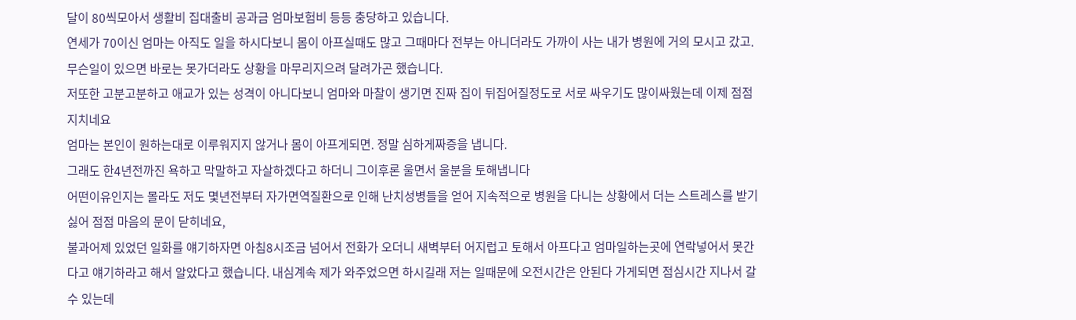달이 80씩모아서 생활비 집대출비 공과금 엄마보험비 등등 충당하고 있습니다.
연세가 70이신 엄마는 아직도 일을 하시다보니 몸이 아프실때도 많고 그때마다 전부는 아니더라도 가까이 사는 내가 병원에 거의 모시고 갔고.
무슨일이 있으면 바로는 못가더라도 상황을 마무리지으려 달려가곤 했습니다.
저또한 고분고분하고 애교가 있는 성격이 아니다보니 엄마와 마찰이 생기면 진짜 집이 뒤집어질정도로 서로 싸우기도 많이싸웠는데 이제 점점 지치네요
엄마는 본인이 원하는대로 이루워지지 않거나 몸이 아프게되면. 정말 심하게짜증을 냅니다.
그래도 한4년전까진 욕하고 막말하고 자살하겠다고 하더니 그이후론 울면서 울분을 토해냅니다
어떤이유인지는 몰라도 저도 몇년전부터 자가면역질환으로 인해 난치성병들을 얻어 지속적으로 병원을 다니는 상황에서 더는 스트레스를 받기싫어 점점 마음의 문이 닫히네요,
불과어제 있었던 일화를 얘기하자면 아침8시조금 넘어서 전화가 오더니 새벽부터 어지럽고 토해서 아프다고 엄마일하는곳에 연락넣어서 못간다고 얘기하라고 해서 알았다고 했습니다. 내심계속 제가 와주었으면 하시길래 저는 일때문에 오전시간은 안된다 가게되면 점심시간 지나서 갈수 있는데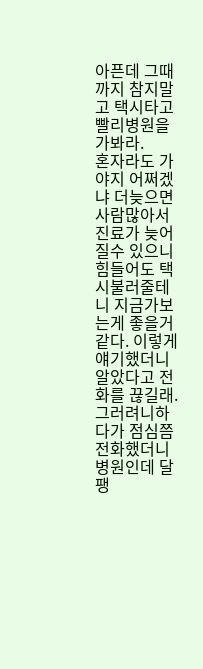아픈데 그때까지 참지말고 택시타고 빨리병원을 가봐라.
혼자라도 가야지 어쩌겠냐 더늦으면 사람많아서 진료가 늦어질수 있으니 힘들어도 택시불러줄테니 지금가보는게 좋을거같다. 이렇게얘기했더니 알았다고 전화를 끊길래.
그러려니하다가 점심쯤 전화했더니 병원인데 달팽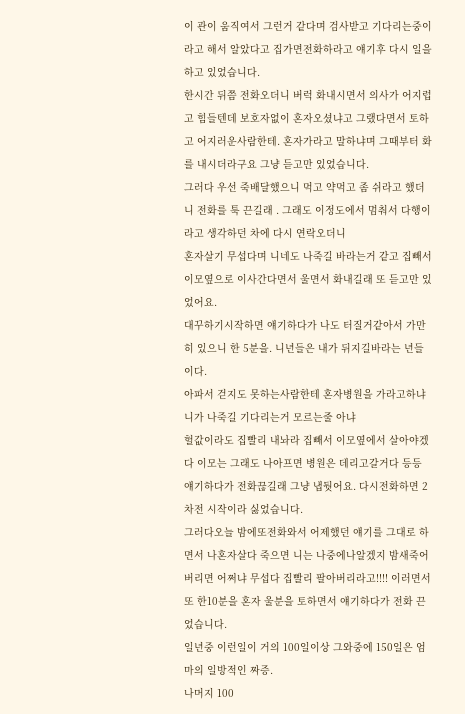이 관이 움직여서 그런거 같다며 검사받고 기다리는중이라고 해서 알았다고 집가면전화하라고 얘기후 다시 일을하고 있었습니다.
한시간 뒤쯤 전화오더니 버럭 화내시면서 의사가 어지럽고 힘들텐데 보호자없이 혼자오셨냐고 그랬다면서 토하고 어지러운사람한테. 혼자가라고 말하냐며 그때부터 화를 내시더라구요 그냥 듣고만 있었습니다.
그러다 우선 죽배달했으니 먹고 약먹고 좀 쉬라고 했더니 전화를 툭 끈길래 . 그래도 이정도에서 멈춰서 다행이라고 생각하던 차에 다시 연락오더니
혼자살기 무섭다며 니네도 나죽길 바라는거 같고 집빼서 이모옆으로 이사간다면서 울면서 화내길래 또 듣고만 있었어요.
대꾸하기시작하면 얘기하다가 나도 터질거같아서 가만히 있으니 한 5분을. 니년들은 내가 뒤지길바라는 년들이다.
아파서 걷지도 못하는사람한테 혼자병원을 가라고하냐
니가 나죽길 기다리는거 모르는줄 아냐
헐값이라도 집빨리 내놔라 집빼서 이모옆에서 살아야겠다 이모는 그래도 나아프면 병원은 데리고갈거다 등등 얘기하다가 전화끊길래 그냥 냅둿어요. 다시전화하면 2차전 시작이라 싫었습니다.
그러다오늘 밤에또전화와서 어제했던 얘기를 그대로 하면서 나혼자살다 죽으면 니는 나중에나알겠지 밤새죽어버리면 어쩌냐 무섭다 집빨리 팔아버리라고!!!! 이러면서 또 한10분을 혼자 울분을 토하면서 얘기하다가 전화 끈었습니다.
일년중 이런일이 거의 100일이상 그와중에 150일은 엄마의 일방적인 짜증.
나머지 100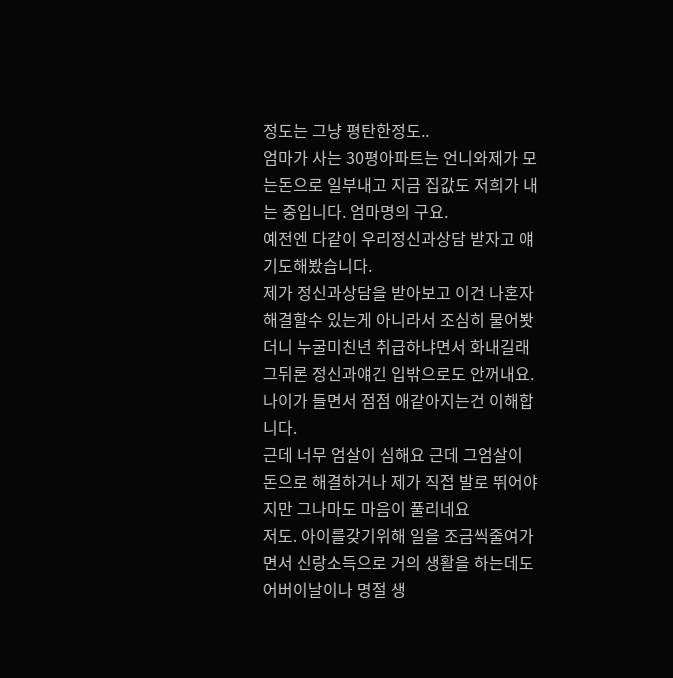정도는 그냥 평탄한정도..
엄마가 사는 30평아파트는 언니와제가 모는돈으로 일부내고 지금 집값도 저희가 내는 중입니다. 엄마명의 구요.
예전엔 다같이 우리정신과상담 받자고 얘기도해봤습니다.
제가 정신과상담을 받아보고 이건 나혼자 해결할수 있는게 아니라서 조심히 물어봣더니 누굴미친년 취급하냐면서 화내길래 그뒤론 정신과얘긴 입밖으로도 안꺼내요.
나이가 들면서 점점 애같아지는건 이해합니다.
근데 너무 엄살이 심해요 근데 그엄살이 돈으로 해결하거나 제가 직접 발로 뛰어야지만 그나마도 마음이 풀리네요
저도. 아이를갖기위해 일을 조금씩줄여가면서 신랑소득으로 거의 생활을 하는데도 어버이날이나 명절 생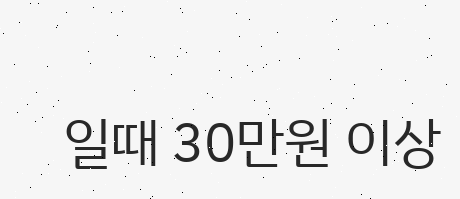일때 30만원 이상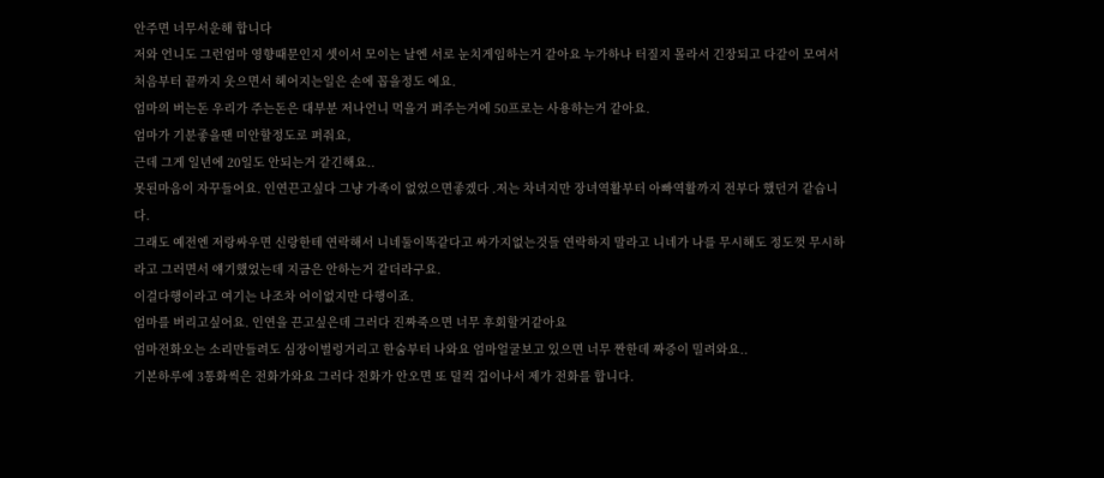안주면 너무서운해 합니다
저와 언니도 그런엄마 영향때문인지 셋이서 모이는 날엔 서로 눈치게임하는거 같아요 누가하나 터질지 몰라서 긴장되고 다같이 모여서 처음부터 끝까지 웃으면서 헤어지는일은 손에 꼽을정도 에요.
엄마의 버는돈 우리가 주는돈은 대부분 저나언니 먹을거 퍼주는거에 50프로는 사용하는거 같아요.
엄마가 기분좋을땐 미안할정도로 퍼줘요,
근데 그게 일년에 20일도 안되는거 같긴해요..
못된마음이 자꾸들어요. 인연끈고싶다 그냥 가족이 없었으면좋겠다 .저는 차녀지만 장녀역활부터 아빠역활까지 전부다 했던거 같습니다.
그래도 예전엔 저랑싸우면 신랑한테 연락해서 니네둘이똑같다고 싸가지없는것들 연락하지 말라고 니네가 나를 무시해도 정도껏 무시하라고 그러면서 얘기했었는데 지금은 안하는거 같더라구요.
이걸다행이라고 여기는 나조차 어이없지만 다행이죠.
엄마를 버리고싶어요. 인연을 끈고싶은데 그러다 진짜죽으면 너무 후회할거같아요
엄마전화오는 소리만들려도 심장이벌렁거리고 한숨부터 나와요 엄마얼굴보고 있으면 너무 짠한데 짜증이 밀려와요..
기본하루에 3통화씩은 전화가와요 그러다 전화가 안오면 또 덜컥 겁이나서 제가 전화를 합니다.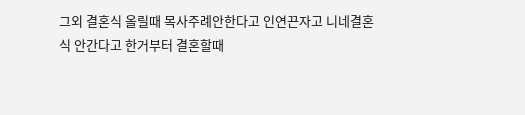그외 결혼식 올릴때 목사주례안한다고 인연끈자고 니네결혼식 안간다고 한거부터 결혼할때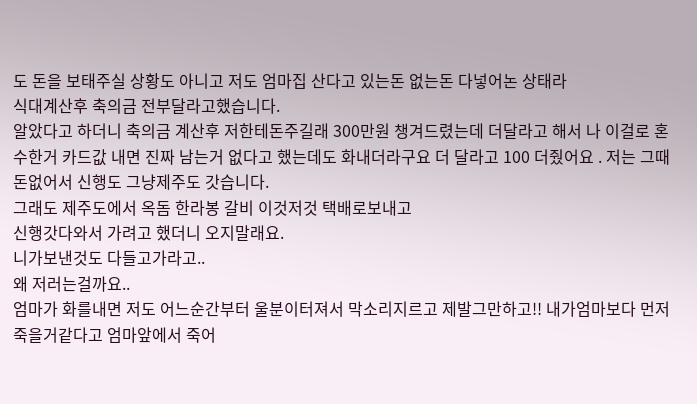도 돈을 보태주실 상황도 아니고 저도 엄마집 산다고 있는돈 없는돈 다넣어논 상태라
식대계산후 축의금 전부달라고했습니다.
알았다고 하더니 축의금 계산후 저한테돈주길래 300만원 챙겨드렸는데 더달라고 해서 나 이걸로 혼수한거 카드값 내면 진짜 남는거 없다고 했는데도 화내더라구요 더 달라고 100 더줬어요 . 저는 그때돈없어서 신행도 그냥제주도 갓습니다.
그래도 제주도에서 옥돔 한라봉 갈비 이것저것 택배로보내고
신행갓다와서 가려고 했더니 오지말래요.
니가보낸것도 다들고가라고..
왜 저러는걸까요..
엄마가 화를내면 저도 어느순간부터 울분이터져서 막소리지르고 제발그만하고!! 내가엄마보다 먼저 죽을거같다고 엄마앞에서 죽어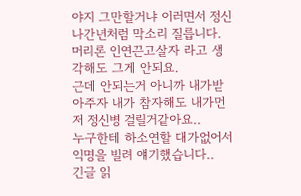야지 그만할거냐 이러면서 정신나간년처럼 막소리 질릅니다.
머리론 인연끈고살자 라고 생각해도 그게 안되요.
근데 안되는거 아니까 내가받아주자 내가 참자해도 내가먼저 정신병 걸릴거같아요..
누구한테 하소연할 대가없어서 익명을 빌려 얘기했습니다..
긴글 읽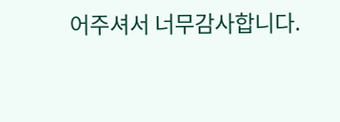어주셔서 너무감사합니다.